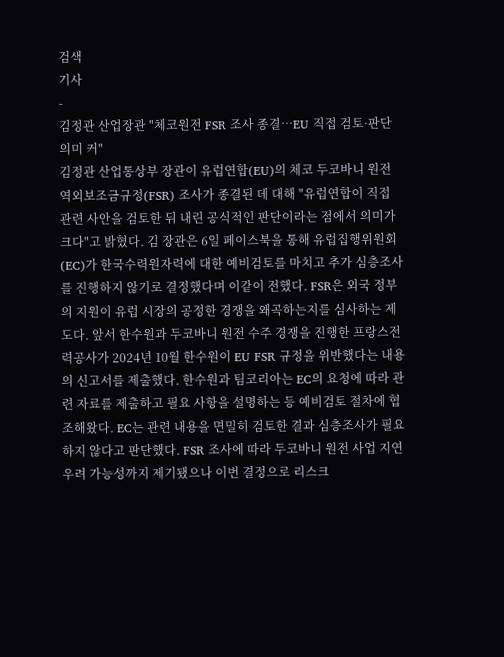검색
기사
-
김정관 산업장관 "체코원전 FSR 조사 종결…EU 직접 검토·판단 의미 커"
김정관 산업통상부 장관이 유럽연합(EU)의 체코 두코바니 원전 역외보조금규정(FSR) 조사가 종결된 데 대해 "유럽연합이 직접 관련 사안을 검토한 뒤 내린 공식적인 판단이라는 점에서 의미가 크다"고 밝혔다. 김 장관은 6일 페이스북을 통해 유럽집행위원회(EC)가 한국수력원자력에 대한 예비검토를 마치고 추가 심층조사를 진행하지 않기로 결정했다며 이같이 전했다. FSR은 외국 정부의 지원이 유럽 시장의 공정한 경쟁을 왜곡하는지를 심사하는 제도다. 앞서 한수원과 두코바니 원전 수주 경쟁을 진행한 프랑스전력공사가 2024년 10월 한수원이 EU FSR 규정을 위반했다는 내용의 신고서를 제출했다. 한수원과 팀코리아는 EC의 요청에 따라 관련 자료를 제출하고 필요 사항을 설명하는 등 예비검토 절차에 협조해왔다. EC는 관련 내용을 면밀히 검토한 결과 심층조사가 필요하지 않다고 판단했다. FSR 조사에 따라 두코바니 원전 사업 지연 우려 가능성까지 제기됐으나 이번 결정으로 리스크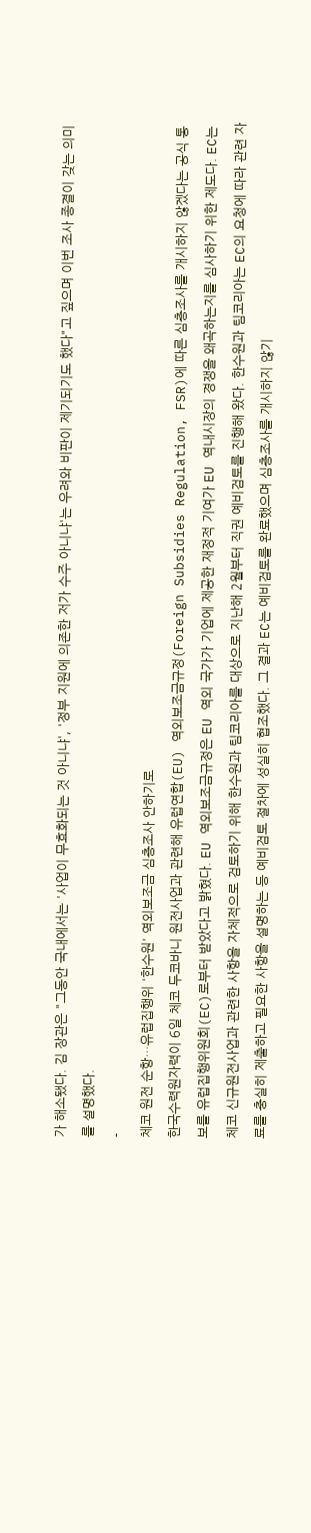가 해소됐다. 김 장관은 "그동안 국내에서는 '사업이 무효화되는 것 아니냐', '정부 지원에 의존한 저가 수주 아니냐'는 우려와 비판이 제기되기도 했다"고 짚으며 이번 조사 종결이 갖는 의미를 설명했다.
-
체코 원전 순항…유럽집행위 '한수원' 역외보조금 심층조사 안하기로
한국수력원자력이 6일 체코 두코바니 원전사업과 관련해 유럽연합(EU) 역외보조금규정(Foreign Subsidies Regulation, FSR)에 따른 심층조사를 개시하지 않겠다는 공식 통보를 유럽집행위원회(EC)로부터 받았다고 밝혔다. EU 역외보조금규정은 EU 역외 국가가 기업에 제공한 재정적 기여가 EU 역내시장의 경쟁을 왜곡하는지를 심사하기 위한 제도다. EC는 체코 신규원전사업과 관련한 사항을 자체적으로 검토하기 위해 한수원과 팀코리아를 대상으로 지난해 2월부터 직권 예비검토를 진행해 왔다. 한수원과 팀코리아는 EC의 요청에 따라 관련 자료를 충실히 제출하고 필요한 사항을 설명하는 등 예비검토 절차에 성실히 협조했다. 그 결과 EC는 예비검토를 완료했으며 심층조사를 개시하지 않기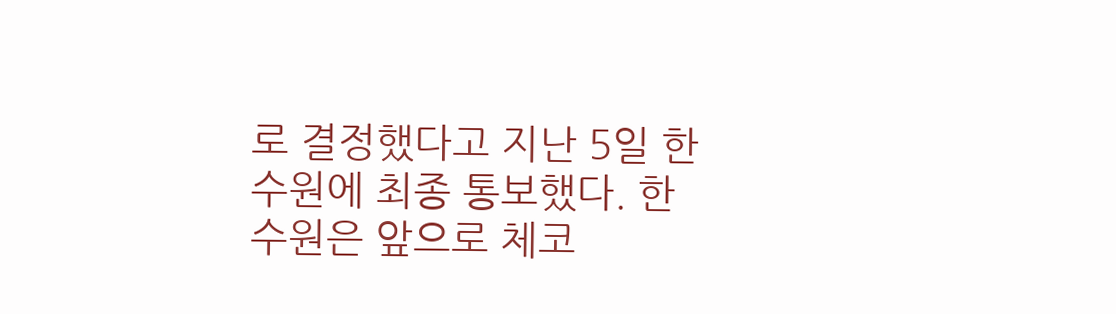로 결정했다고 지난 5일 한수원에 최종 통보했다. 한수원은 앞으로 체코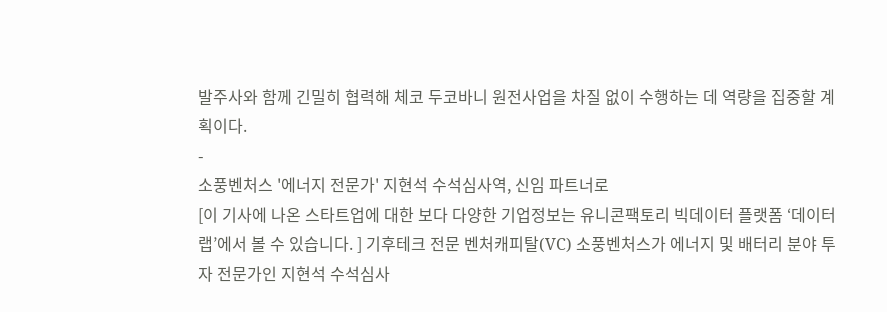발주사와 함께 긴밀히 협력해 체코 두코바니 원전사업을 차질 없이 수행하는 데 역량을 집중할 계획이다.
-
소풍벤처스 '에너지 전문가' 지현석 수석심사역, 신임 파트너로
[이 기사에 나온 스타트업에 대한 보다 다양한 기업정보는 유니콘팩토리 빅데이터 플랫폼 ‘데이터랩’에서 볼 수 있습니다. ] 기후테크 전문 벤처캐피탈(VC) 소풍벤처스가 에너지 및 배터리 분야 투자 전문가인 지현석 수석심사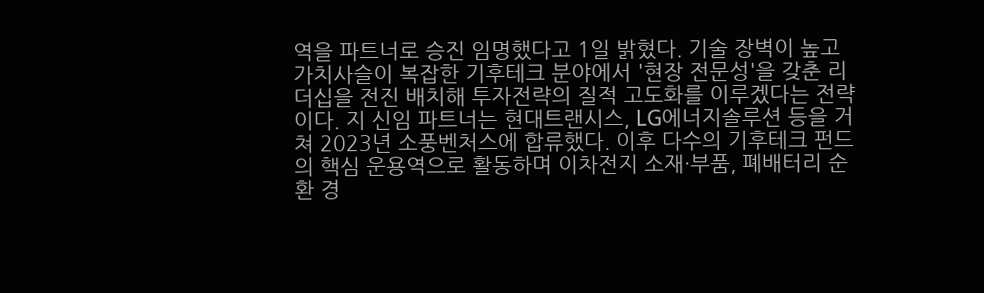역을 파트너로 승진 임명했다고 1일 밝혔다. 기술 장벽이 높고 가치사슬이 복잡한 기후테크 분야에서 '현장 전문성'을 갖춘 리더십을 전진 배치해 투자전략의 질적 고도화를 이루겠다는 전략이다. 지 신임 파트너는 현대트랜시스, LG에너지솔루션 등을 거쳐 2023년 소풍벤처스에 합류했다. 이후 다수의 기후테크 펀드의 핵심 운용역으로 활동하며 이차전지 소재·부품, 폐배터리 순환 경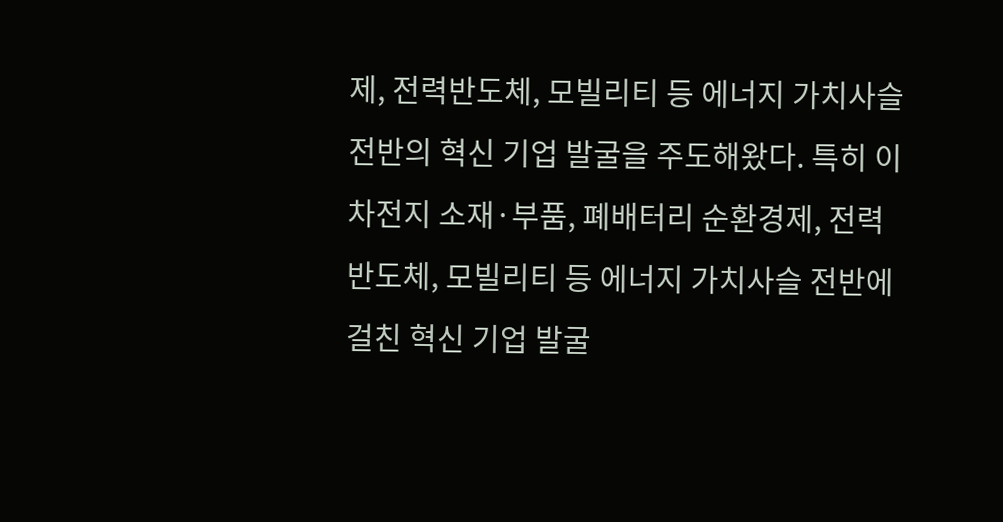제, 전력반도체, 모빌리티 등 에너지 가치사슬 전반의 혁신 기업 발굴을 주도해왔다. 특히 이차전지 소재·부품, 폐배터리 순환경제, 전력반도체, 모빌리티 등 에너지 가치사슬 전반에 걸친 혁신 기업 발굴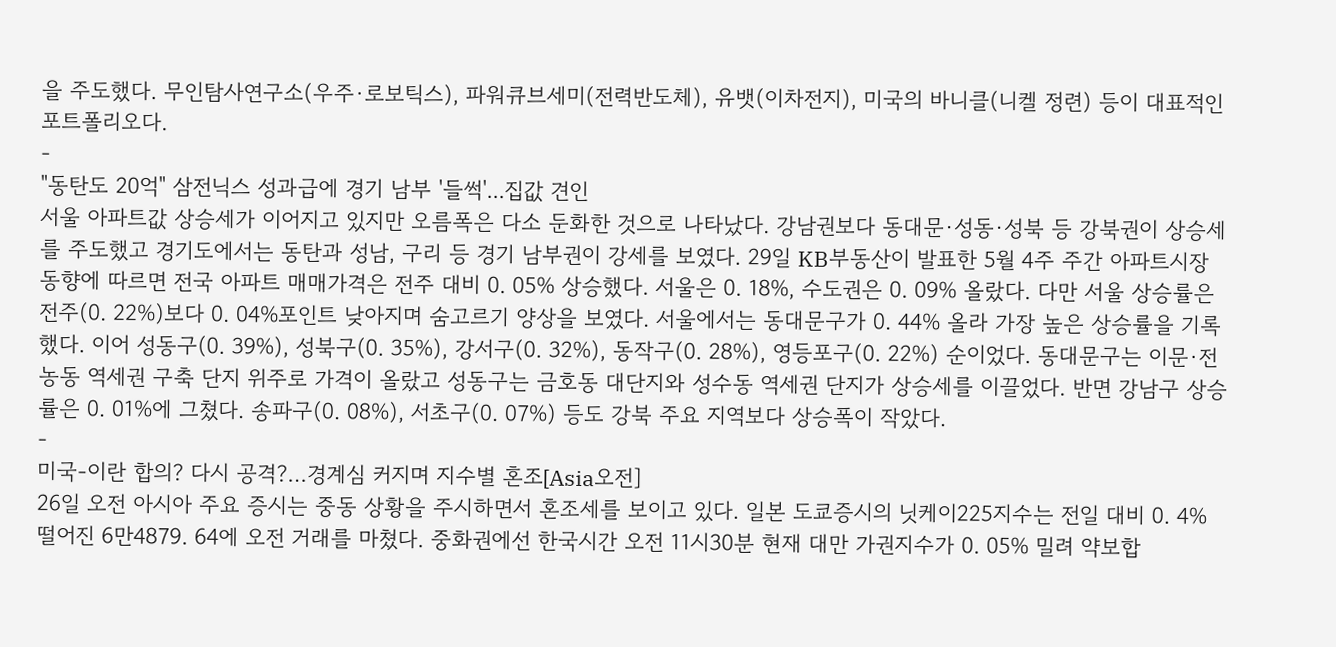을 주도했다. 무인탐사연구소(우주·로보틱스), 파워큐브세미(전력반도체), 유뱃(이차전지), 미국의 바니클(니켈 정련) 등이 대표적인 포트폴리오다.
-
"동탄도 20억" 삼전닉스 성과급에 경기 남부 '들썩'...집값 견인
서울 아파트값 상승세가 이어지고 있지만 오름폭은 다소 둔화한 것으로 나타났다. 강남권보다 동대문·성동·성북 등 강북권이 상승세를 주도했고 경기도에서는 동탄과 성남, 구리 등 경기 남부권이 강세를 보였다. 29일 KB부동산이 발표한 5월 4주 주간 아파트시장 동향에 따르면 전국 아파트 매매가격은 전주 대비 0. 05% 상승했다. 서울은 0. 18%, 수도권은 0. 09% 올랐다. 다만 서울 상승률은 전주(0. 22%)보다 0. 04%포인트 낮아지며 숨고르기 양상을 보였다. 서울에서는 동대문구가 0. 44% 올라 가장 높은 상승률을 기록했다. 이어 성동구(0. 39%), 성북구(0. 35%), 강서구(0. 32%), 동작구(0. 28%), 영등포구(0. 22%) 순이었다. 동대문구는 이문·전농동 역세권 구축 단지 위주로 가격이 올랐고 성동구는 금호동 대단지와 성수동 역세권 단지가 상승세를 이끌었다. 반면 강남구 상승률은 0. 01%에 그쳤다. 송파구(0. 08%), 서초구(0. 07%) 등도 강북 주요 지역보다 상승폭이 작았다.
-
미국-이란 합의? 다시 공격?…경계심 커지며 지수별 혼조[Asia오전]
26일 오전 아시아 주요 증시는 중동 상황을 주시하면서 혼조세를 보이고 있다. 일본 도쿄증시의 닛케이225지수는 전일 대비 0. 4% 떨어진 6만4879. 64에 오전 거래를 마쳤다. 중화권에선 한국시간 오전 11시30분 현재 대만 가권지수가 0. 05% 밀려 약보합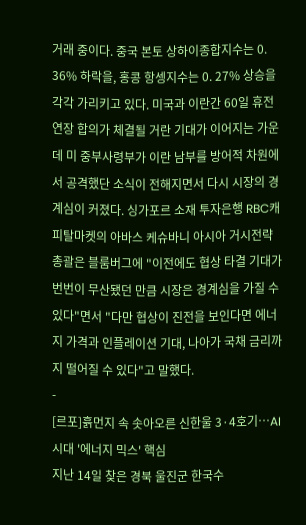거래 중이다. 중국 본토 상하이종합지수는 0. 36% 하락을, 홍콩 항셍지수는 0. 27% 상승을 각각 가리키고 있다. 미국과 이란간 60일 휴전 연장 합의가 체결될 거란 기대가 이어지는 가운데 미 중부사령부가 이란 남부를 방어적 차원에서 공격했단 소식이 전해지면서 다시 시장의 경계심이 커졌다. 싱가포르 소재 투자은행 RBC캐피탈마켓의 아바스 케슈바니 아시아 거시전략 총괄은 블룸버그에 "이전에도 협상 타결 기대가 번번이 무산됐던 만큼 시장은 경계심을 가질 수 있다"면서 "다만 협상이 진전을 보인다면 에너지 가격과 인플레이션 기대, 나아가 국채 금리까지 떨어질 수 있다"고 말했다.
-
[르포]흙먼지 속 솟아오른 신한울 3·4호기…AI시대 '에너지 믹스' 핵심
지난 14일 찾은 경북 울진군 한국수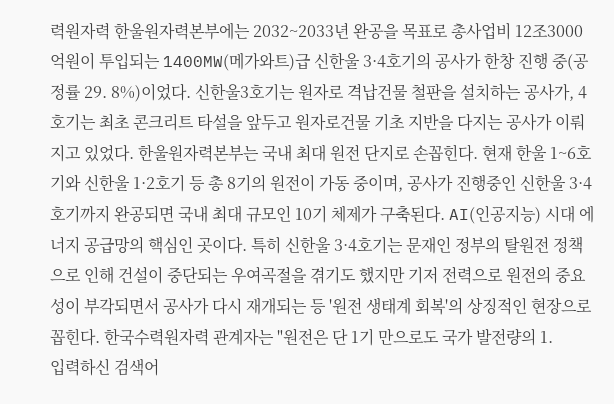력원자력 한울원자력본부에는 2032~2033년 완공을 목표로 총사업비 12조3000억원이 투입되는 1400MW(메가와트)급 신한울 3·4호기의 공사가 한창 진행 중(공정률 29. 8%)이었다. 신한울3호기는 원자로 격납건물 철판을 설치하는 공사가, 4호기는 최초 콘크리트 타설을 앞두고 원자로건물 기초 지반을 다지는 공사가 이뤄지고 있었다. 한울원자력본부는 국내 최대 원전 단지로 손꼽힌다. 현재 한울 1~6호기와 신한울 1·2호기 등 총 8기의 원전이 가동 중이며, 공사가 진행중인 신한울 3·4호기까지 완공되면 국내 최대 규모인 10기 체제가 구축된다. AI(인공지능) 시대 에너지 공급망의 핵심인 곳이다. 특히 신한울 3·4호기는 문재인 정부의 탈원전 정책으로 인해 건설이 중단되는 우여곡절을 겪기도 했지만 기저 전력으로 원전의 중요성이 부각되면서 공사가 다시 재개되는 등 '원전 생태계 회복'의 상징적인 현장으로 꼽힌다. 한국수력원자력 관계자는 "원전은 단 1기 만으로도 국가 발전량의 1.
입력하신 검색어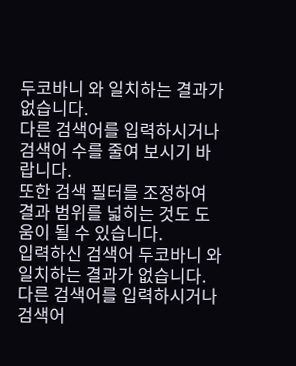두코바니 와 일치하는 결과가 없습니다.
다른 검색어를 입력하시거나 검색어 수를 줄여 보시기 바랍니다.
또한 검색 필터를 조정하여 결과 범위를 넓히는 것도 도움이 될 수 있습니다.
입력하신 검색어 두코바니 와 일치하는 결과가 없습니다.
다른 검색어를 입력하시거나 검색어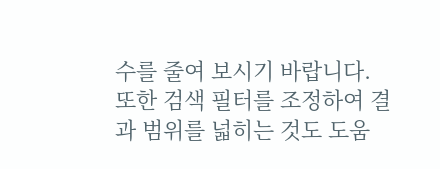수를 줄여 보시기 바랍니다.
또한 검색 필터를 조정하여 결과 범위를 넓히는 것도 도움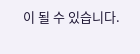이 될 수 있습니다.